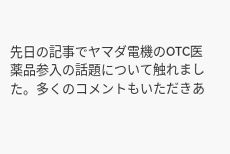先日の記事でヤマダ電機のOTC医薬品参入の話題について触れました。多くのコメントもいただきあ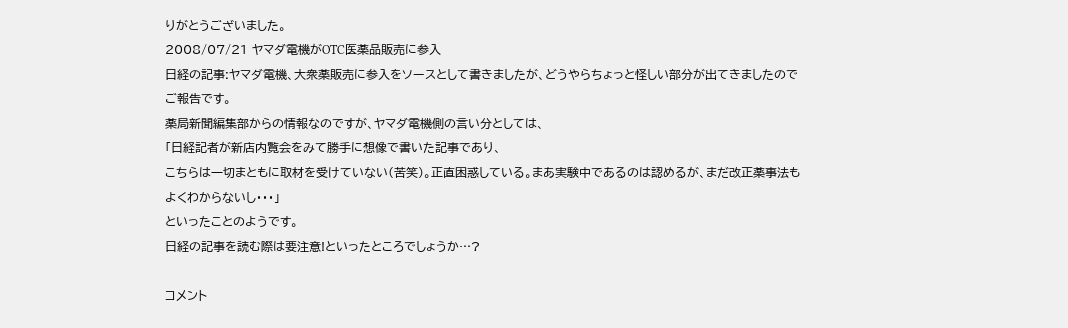りがとうございました。
2008/07/21 ヤマダ電機がOTC医薬品販売に参入
日経の記事:ヤマダ電機、大衆薬販売に参入をソースとして書きましたが、どうやらちょっと怪しい部分が出てきましたのでご報告です。
薬局新聞編集部からの情報なのですが、ヤマダ電機側の言い分としては、
「日経記者が新店内覧会をみて勝手に想像で書いた記事であり、
こちらは一切まともに取材を受けていない(苦笑)。正直困惑している。まあ実験中であるのは認めるが、まだ改正薬事法もよくわからないし・・・」
といったことのようです。
日経の記事を読む際は要注意!といったところでしょうか…?

コメント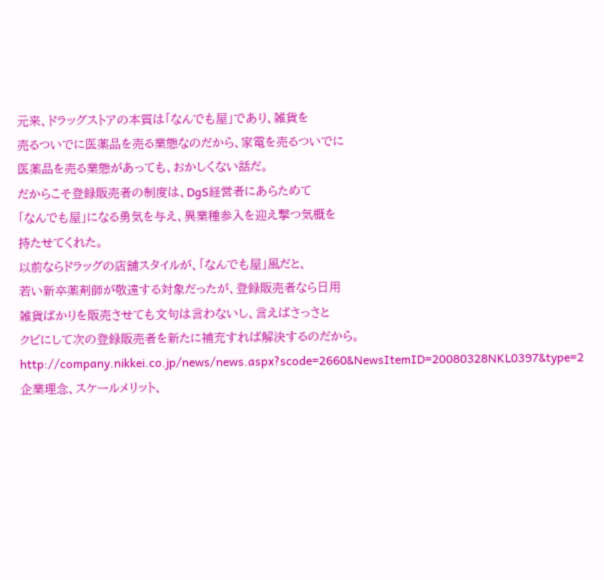元来、ドラッグストアの本質は「なんでも屋」であり、雑貨を
売るついでに医薬品を売る業態なのだから、家電を売るついでに
医薬品を売る業態があっても、おかしくない話だ。
だからこそ登録販売者の制度は、DgS経営者にあらためて
「なんでも屋」になる勇気を与え、異業種参入を迎え撃つ気概を
持たせてくれた。
以前ならドラッグの店舗スタイルが、「なんでも屋」風だと、
若い新卒薬剤師が敬遠する対象だったが、登録販売者なら日用
雑貨ばかりを販売させても文句は言わないし、言えばさっさと
クビにして次の登録販売者を新たに補充すれば解決するのだから。
http://company.nikkei.co.jp/news/news.aspx?scode=2660&NewsItemID=20080328NKL0397&type=2
企業理念、スケールメリット、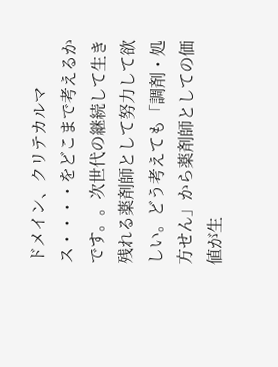ドメイン、クリテカルマス・・・・をどこまで考えるかです。。次世代の継続して生き残れる薬剤師として努力して欲しい。どう考えても「調剤・処方せん」から薬剤師としての価値が生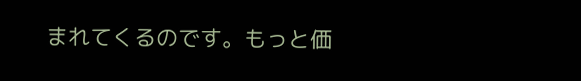まれてくるのです。もっと価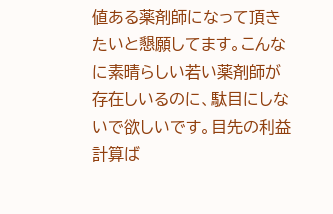値ある薬剤師になって頂きたいと懇願してます。こんなに素晴らしい若い薬剤師が存在しいるのに、駄目にしないで欲しいです。目先の利益計算ば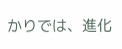かりでは、進化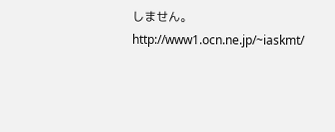しません。
http://www1.ocn.ne.jp/~iaskmt/